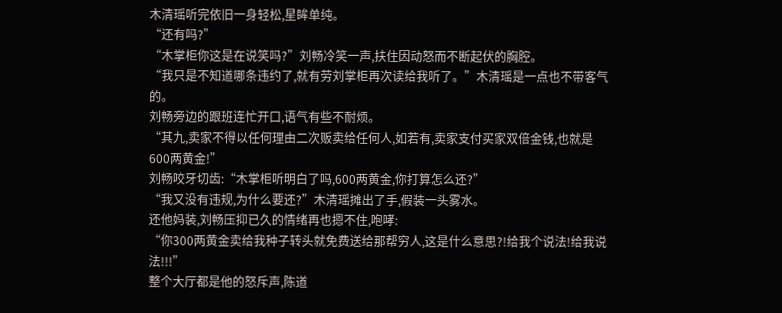木清瑶听完依旧一身轻松,星眸单纯。
“还有吗?”
“木掌柜你这是在说笑吗?”刘畅冷笑一声,扶住因动怒而不断起伏的胸腔。
“我只是不知道哪条违约了,就有劳刘掌柜再次读给我听了。”木清瑶是一点也不带客气的。
刘畅旁边的跟班连忙开口,语气有些不耐烦。
“其九,卖家不得以任何理由二次贩卖给任何人,如若有,卖家支付买家双倍金钱,也就是600两黄金!”
刘畅咬牙切齿:“木掌柜听明白了吗,600两黄金,你打算怎么还?”
“我又没有违规,为什么要还?”木清瑶摊出了手,假装一头雾水。
还他妈装,刘畅压抑已久的情绪再也摁不住,咆哮:
“你300两黄金卖给我种子转头就免费送给那帮穷人,这是什么意思?!给我个说法!给我说法!!!”
整个大厅都是他的怒斥声,陈道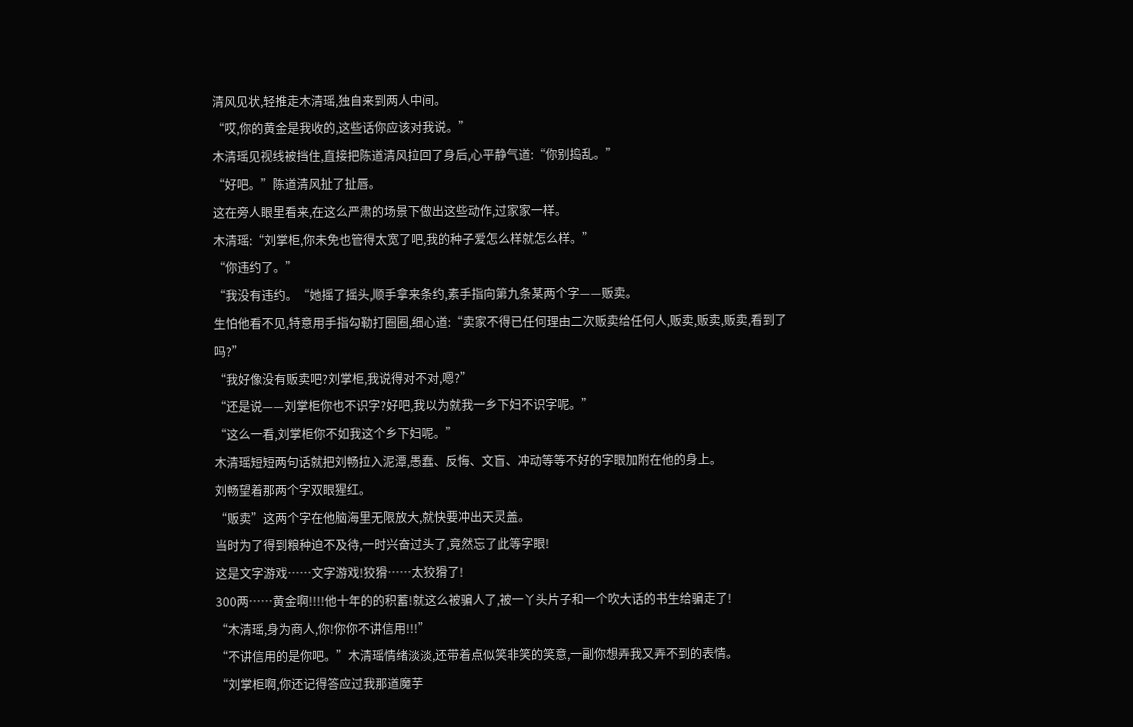清风见状,轻推走木清瑶,独自来到两人中间。
“哎,你的黄金是我收的,这些话你应该对我说。”
木清瑶见视线被挡住,直接把陈道清风拉回了身后,心平静气道:“你别捣乱。”
“好吧。”陈道清风扯了扯唇。
这在旁人眼里看来,在这么严肃的场景下做出这些动作,过家家一样。
木清瑶:“刘掌柜,你未免也管得太宽了吧,我的种子爱怎么样就怎么样。”
“你违约了。”
“我没有违约。“她摇了摇头,顺手拿来条约,素手指向第九条某两个字——贩卖。
生怕他看不见,特意用手指勾勒打圈圈,细心道:“卖家不得已任何理由二次贩卖给任何人,贩卖,贩卖,贩卖,看到了吗?”
“我好像没有贩卖吧?刘掌柜,我说得对不对,嗯?”
“还是说——刘掌柜你也不识字?好吧,我以为就我一乡下妇不识字呢。”
“这么一看,刘掌柜你不如我这个乡下妇呢。”
木清瑶短短两句话就把刘畅拉入泥潭,愚蠢、反悔、文盲、冲动等等不好的字眼加附在他的身上。
刘畅望着那两个字双眼猩红。
“贩卖”这两个字在他脑海里无限放大,就快要冲出天灵盖。
当时为了得到粮种迫不及待,一时兴奋过头了,竟然忘了此等字眼!
这是文字游戏……文字游戏!狡猾……太狡猾了!
300两……黄金啊!!!!他十年的的积蓄!就这么被骗人了,被一丫头片子和一个吹大话的书生给骗走了!
“木清瑶,身为商人,你!你你不讲信用!!!”
“不讲信用的是你吧。”木清瑶情绪淡淡,还带着点似笑非笑的笑意,一副你想弄我又弄不到的表情。
“刘掌柜啊,你还记得答应过我那道魔芋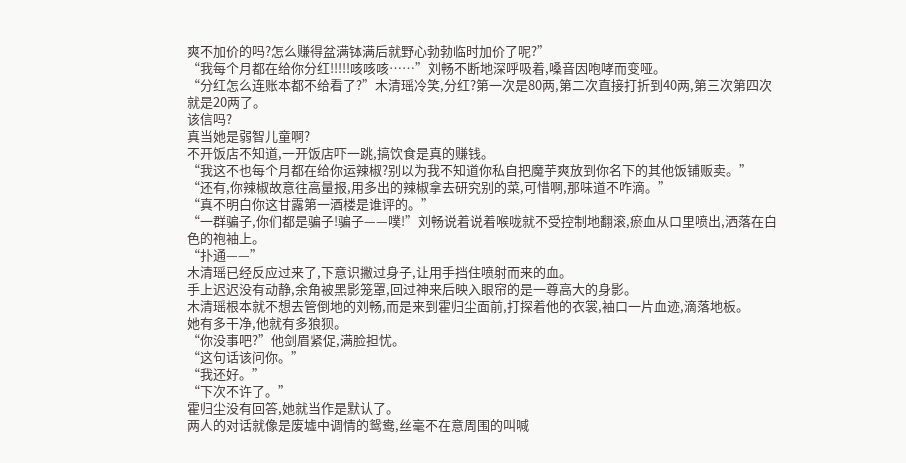爽不加价的吗?怎么赚得盆满钵满后就野心勃勃临时加价了呢?”
“我每个月都在给你分红!!!!!咳咳咳……”刘畅不断地深呼吸着,嗓音因咆哮而变哑。
“分红怎么连账本都不给看了?”木清瑶冷笑,分红?第一次是80两,第二次直接打折到40两,第三次第四次就是20两了。
该信吗?
真当她是弱智儿童啊?
不开饭店不知道,一开饭店吓一跳,搞饮食是真的赚钱。
“我这不也每个月都在给你运辣椒?别以为我不知道你私自把魔芋爽放到你名下的其他饭铺贩卖。”
“还有,你辣椒故意往高量报,用多出的辣椒拿去研究别的菜,可惜啊,那味道不咋滴。”
“真不明白你这甘露第一酒楼是谁评的。”
“一群骗子,你们都是骗子!骗子——噗!”刘畅说着说着喉咙就不受控制地翻滚,瘀血从口里喷出,洒落在白色的袍袖上。
“扑通——”
木清瑶已经反应过来了,下意识撇过身子,让用手挡住喷射而来的血。
手上迟迟没有动静,余角被黑影笼罩,回过神来后映入眼帘的是一尊高大的身影。
木清瑶根本就不想去管倒地的刘畅,而是来到霍归尘面前,打探着他的衣裳,袖口一片血迹,滴落地板。
她有多干净,他就有多狼狈。
“你没事吧?”他剑眉紧促,满脸担忧。
“这句话该问你。”
“我还好。”
“下次不许了。”
霍归尘没有回答,她就当作是默认了。
两人的对话就像是废墟中调情的鸳鸯,丝毫不在意周围的叫喊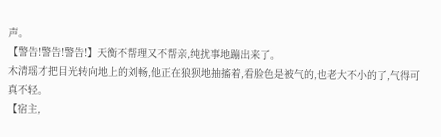声。
【警告!警告!警告!】天衡不帮理又不帮亲,纯扰事地蹦出来了。
木清瑶才把目光转向地上的刘畅,他正在狼狈地抽搐着,看脸色是被气的,也老大不小的了,气得可真不轻。
【宿主,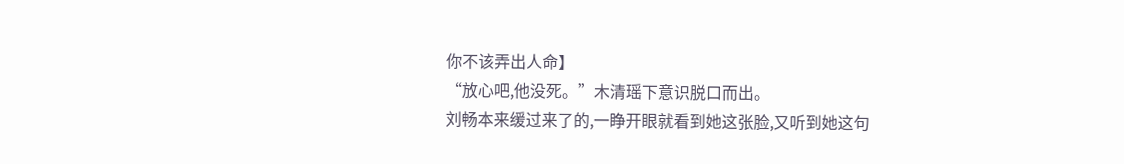你不该弄出人命】
“放心吧,他没死。”木清瑶下意识脱口而出。
刘畅本来缓过来了的,一睁开眼就看到她这张脸,又听到她这句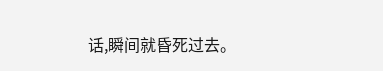话,瞬间就昏死过去。